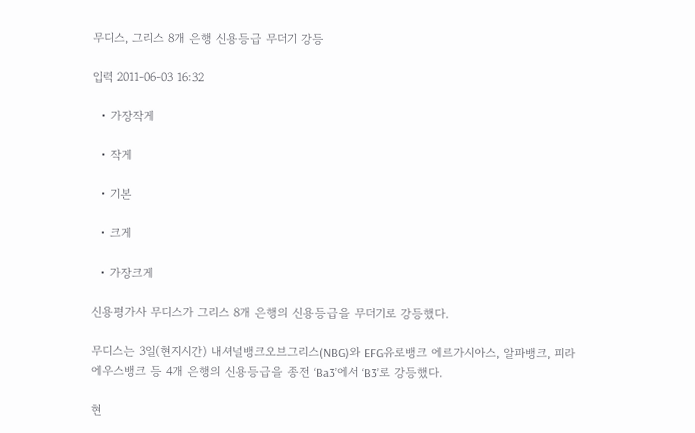무디스, 그리스 8개 은행 신용등급 무더기 강등

입력 2011-06-03 16:32

  • 가장작게

  • 작게

  • 기본

  • 크게

  • 가장크게

신용평가사 무디스가 그리스 8개 은행의 신용등급을 무더기로 강등했다.

무디스는 3일(현지시간) 내셔널뱅크오브그리스(NBG)와 EFG유로뱅크 에르가시아스, 알파뱅크, 피라에우스뱅크 등 4개 은행의 신용등급을 종전 ‘Ba3’에서 ‘B3’로 강등했다.

현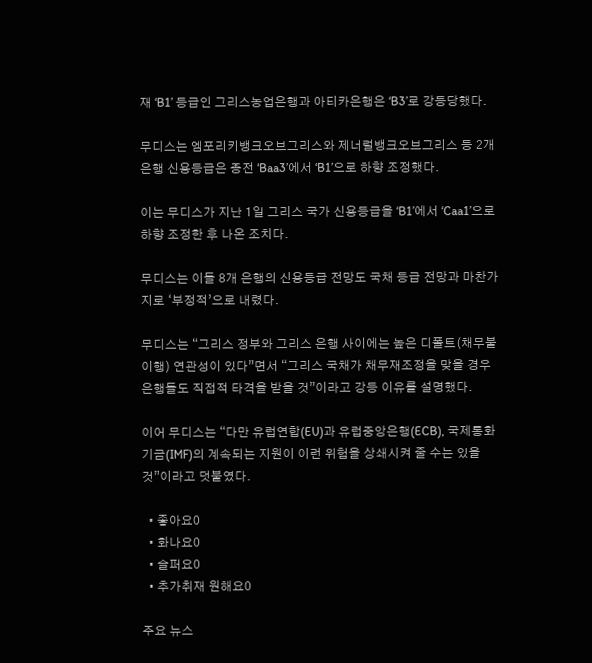재 ‘B1’ 등급인 그리스농업은행과 아티카은행은 ‘B3’로 강등당했다.

무디스는 엠포리키뱅크오브그리스와 제너럴뱅크오브그리스 등 2개 은행 신용등급은 종전 ‘Baa3’에서 ‘B1’으로 하향 조정했다.

이는 무디스가 지난 1일 그리스 국가 신용등급을 ‘B1’에서 ‘Caa1’으로 하향 조정한 후 나온 조치다.

무디스는 이들 8개 은행의 신용등급 전망도 국채 등급 전망과 마찬가지로 ‘부정적’으로 내렸다.

무디스는 “그리스 정부와 그리스 은행 사이에는 높은 디폴트(채무불이행) 연관성이 있다”면서 “그리스 국채가 채무재조정을 맞을 경우 은행들도 직접적 타격을 받을 것”이라고 강등 이유를 설명했다.

이어 무디스는 “다만 유럽연합(EU)과 유럽중앙은행(ECB), 국제통화기금(IMF)의 계속되는 지원이 이런 위험을 상쇄시켜 줄 수는 있을 것”이라고 덧붙였다.

  • 좋아요0
  • 화나요0
  • 슬퍼요0
  • 추가취재 원해요0

주요 뉴스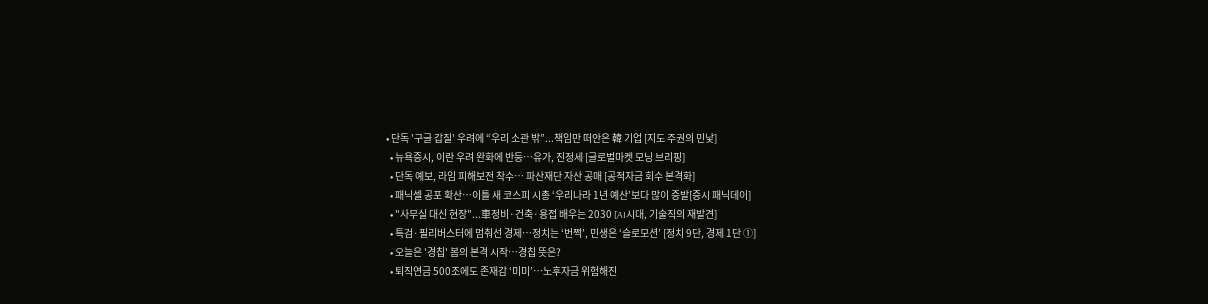• 단독 '구글 갑질' 우려에 “우리 소관 밖”...책임만 떠안은 韓 기업 [지도 주권의 민낯]
  • 뉴욕증시, 이란 우려 완화에 반등…유가, 진정세 [글로벌마켓 모닝 브리핑]
  • 단독 예보, 라임 피해보전 착수⋯ 파산재단 자산 공매 [공적자금 회수 본격화]
  • 패닉셀 공포 확산…이틀 새 코스피 시총 ‘우리나라 1년 예산’보다 많이 증발[증시 패닉데이]
  • "사무실 대신 현장"...車정비·건축·용접 배우는 2030 [AI시대, 기술직의 재발견]
  • 특검·필리버스터에 멈춰선 경제…정치는 ‘번쩍’, 민생은 ‘슬로모션’ [정치 9단, 경제 1단 ①]
  • 오늘은 '경칩' 봄의 본격 시작…경칩 뜻은?
  • 퇴직연금 500조에도 존재감 ‘미미’…노후자금 위험해진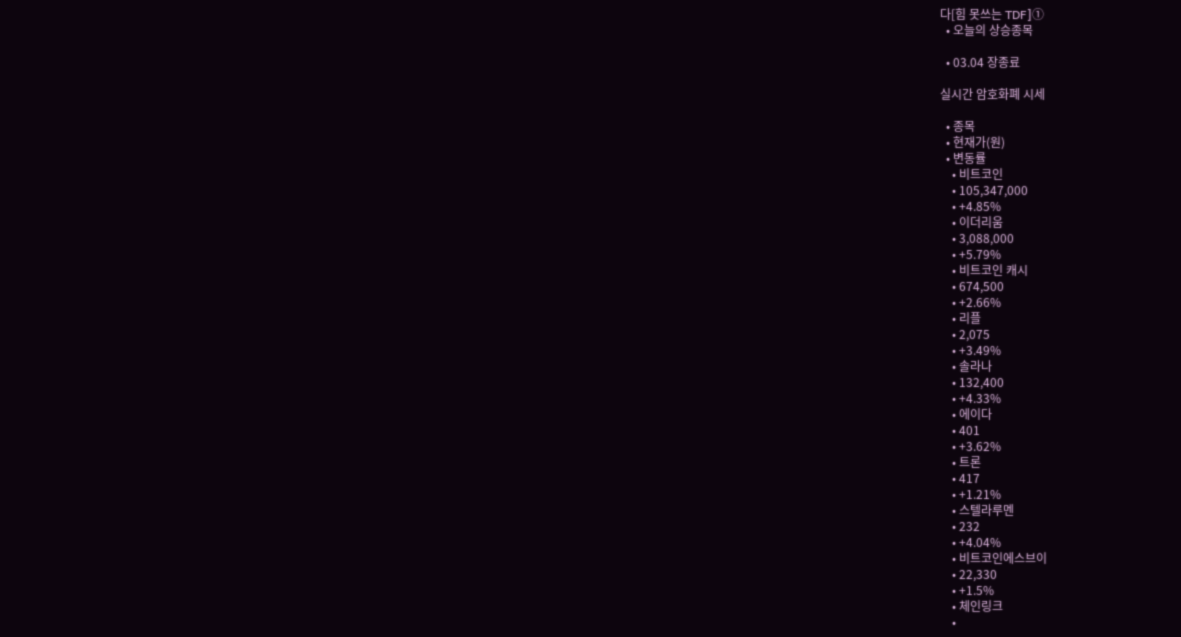다[힘 못쓰는 TDF]①
  • 오늘의 상승종목

  • 03.04 장종료

실시간 암호화폐 시세

  • 종목
  • 현재가(원)
  • 변동률
    • 비트코인
    • 105,347,000
    • +4.85%
    • 이더리움
    • 3,088,000
    • +5.79%
    • 비트코인 캐시
    • 674,500
    • +2.66%
    • 리플
    • 2,075
    • +3.49%
    • 솔라나
    • 132,400
    • +4.33%
    • 에이다
    • 401
    • +3.62%
    • 트론
    • 417
    • +1.21%
    • 스텔라루멘
    • 232
    • +4.04%
    • 비트코인에스브이
    • 22,330
    • +1.5%
    • 체인링크
    •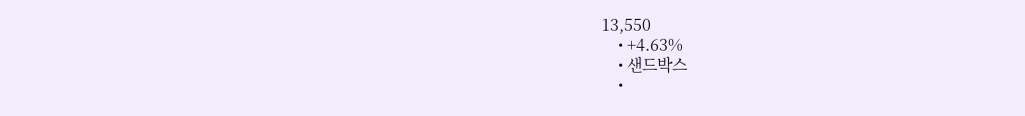13,550
    • +4.63%
    • 샌드박스
    •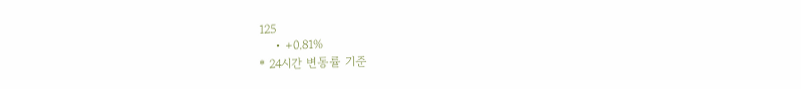125
    • +0.81%
* 24시간 변동률 기준